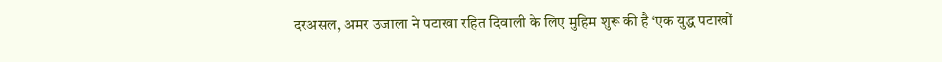दरअसल, अमर उजाला ने पटाखा रहित दिवाली के लिए मुहिम शुरू की है ‘एक युद्ध पटाखों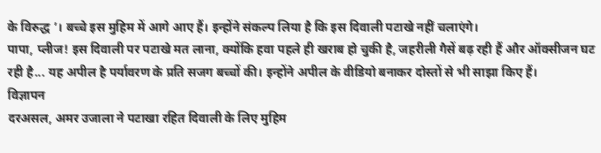के विरुद्ध ’। बच्चे इस मुहिम में आगे आए हैं। इन्होंने संकल्प लिया है कि इस दिवाली पटाखे नहीं चलाएंगे।
पापा, प्लीज! इस दिवाली पर पटाखे मत लाना, क्योंकि हवा पहले ही खराब हो चुकी है, जहरीली गैसें बढ़ रही हैं और ऑक्सीजन घट रही है... यह अपील है पर्यावरण के प्रति सजग बच्चों की। इन्होंने अपील के वीडियो बनाकर दोस्तों से भी साझा किए हैं।
विज्ञापन
दरअसल, अमर उजाला ने पटाखा रहित दिवाली के लिए मुहिम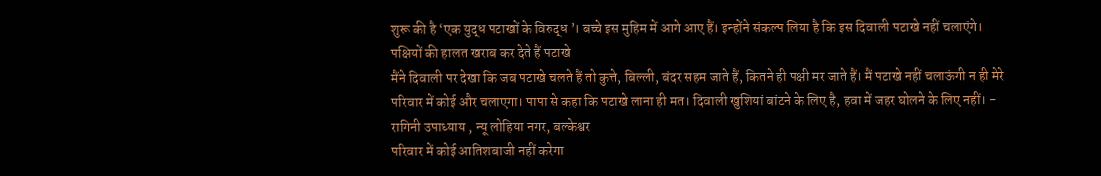शुरू की है ‘एक युद्ध पटाखों के विरुद्ध ’। बच्चे इस मुहिम में आगे आए हैं। इन्होंने संकल्प लिया है कि इस दिवाली पटाखे नहीं चलाएंगे।
पक्षियों की हालत खराब कर देते हैं पटाखे
मैंने दिवाली पर देखा कि जब पटाखे चलते हैं तो कुत्ते, बिल्ली, बंदर सहम जाते हैं, कितने ही पक्षी मर जाते हैं। मैं पटाखे नहीं चलाऊंगी न ही मेरे परिवार में कोई और चलाएगा। पापा से कहा कि पटाखे लाना ही मत। दिवाली खुशियां बांटने के लिए है, हवा में जहर घोलने के लिए नहीं। - रागिनी उपाध्याय , न्यू लोहिया नगर, बल्केश्वर
परिवार में कोई आतिशबाजी नहीं करेगा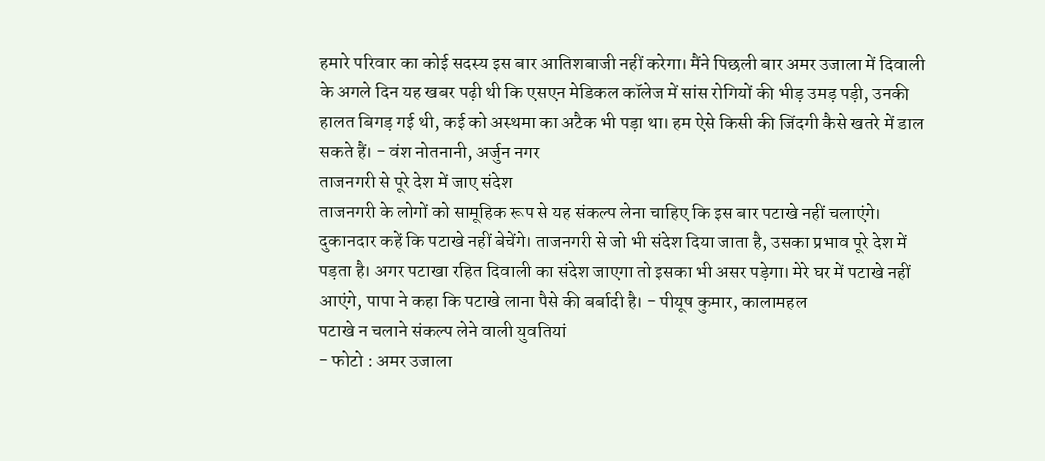हमारे परिवार का कोई सदस्य इस बार आतिशबाजी नहीं करेगा। मैंने पिछली बार अमर उजाला में दिवाली के अगले दिन यह खबर पढ़ी थी कि एसएन मेडिकल कॉलेज में सांस रोगियों की भीड़ उमड़ पड़ी, उनकी हालत बिगड़ गई थी, कई को अस्थमा का अटैक भी पड़ा था। हम ऐसे किसी की जिंदगी कैसे खतरे में डाल सकते हैं। - वंश नोतनानी, अर्जुन नगर
ताजनगरी से पूरे देश में जाए संदेश
ताजनगरी के लोगों को सामूहिक रूप से यह संकल्प लेना चाहिए कि इस बार पटाखे नहीं चलाएंगे। दुकानदार कहें कि पटाखे नहीं बेचेंगे। ताजनगरी से जो भी संदेश दिया जाता है, उसका प्रभाव पूरे देश में पड़ता है। अगर पटाखा रहित दिवाली का संदेश जाएगा तो इसका भी असर पड़ेगा। मेरे घर में पटाखे नहीं आएंगे, पापा ने कहा कि पटाखे लाना पैसे की बर्बादी है। - पीयूष कुमार, कालामहल
पटाखे न चलाने संकल्प लेने वाली युवतियां
- फोटो : अमर उजाला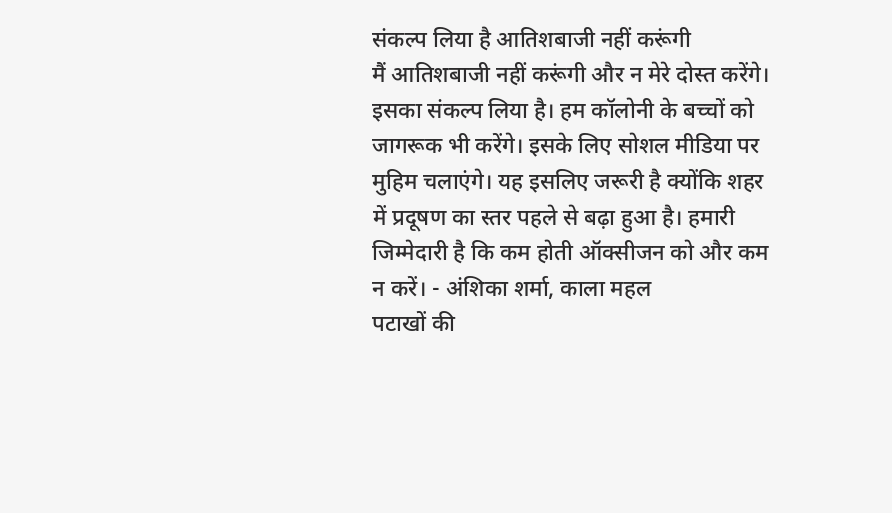संकल्प लिया है आतिशबाजी नहीं करूंगी
मैं आतिशबाजी नहीं करूंगी और न मेरे दोस्त करेंगे। इसका संकल्प लिया है। हम कॉलोनी के बच्चों को जागरूक भी करेंगे। इसके लिए सोशल मीडिया पर मुहिम चलाएंगे। यह इसलिए जरूरी है क्योंकि शहर में प्रदूषण का स्तर पहले से बढ़ा हुआ है। हमारी जिम्मेदारी है कि कम होती ऑक्सीजन को और कम न करें। - अंशिका शर्मा, काला महल
पटाखों की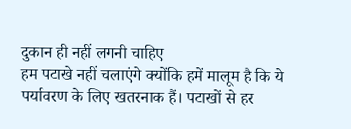दुकान ही नहीं लगनी चाहिए
हम पटाखे नहीं चलाएंगे क्योंकि हमें मालूम है कि ये पर्यावरण के लिए खतरनाक हैं। पटाखों से हर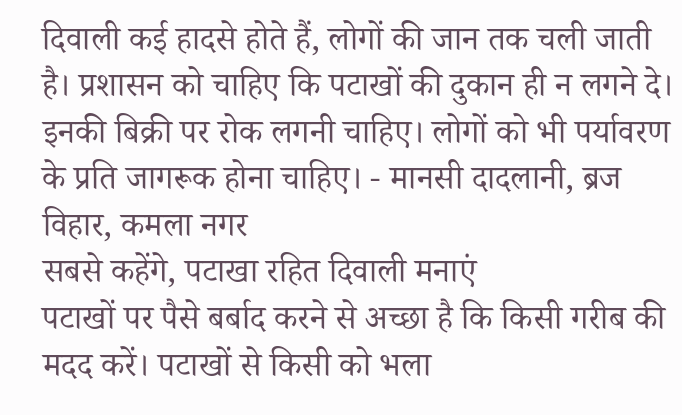दिवाली कई हादसे होते हैं, लोगों की जान तक चली जाती है। प्रशासन को चाहिए कि पटाखों की दुकान ही न लगने दे। इनकी बिक्री पर रोक लगनी चाहिए। लोगों को भी पर्यावरण के प्रति जागरूक होना चाहिए। - मानसी दादलानी, ब्रज विहार, कमला नगर
सबसे कहेंगे, पटाखा रहित दिवाली मनाएं
पटाखों पर पैसे बर्बाद करने से अच्छा है कि किसी गरीब की मदद करें। पटाखों से किसी को भला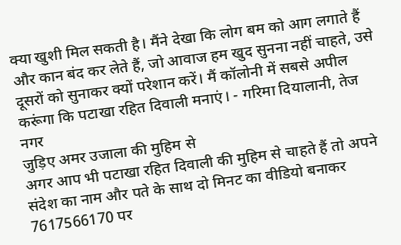क्या खुशी मिल सकती है। मैंने देखा कि लोग बम को आग लगाते हैं और कान बंद कर लेते हैं, जो आवाज हम खुद सुनना नहीं चाहते, उसे दूसरों को सुनाकर क्यों परेशान करें। मैं कॉलोनी में सबसे अपील करूंगा कि पटाखा रहित दिवाली मनाएं। - गरिमा दियालानी, तेज नगर
जुड़िए अमर उजाला की मुहिम से
अगर आप भी पटाखा रहित दिवाली की मुहिम से चाहते हैं तो अपने संदेश का नाम और पते के साथ दो मिनट का वीडियो बनाकर 7617566170 पर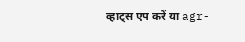व्हाट्स एप करें या agr-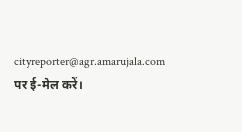cityreporter@agr.amarujala.com पर ई-मेल करें।